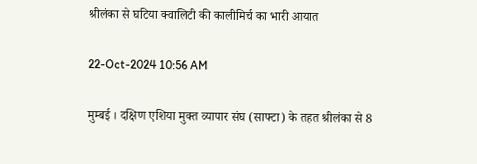श्रीलंका से घटिया क्वालिटी की कालीमिर्च का भारी आयात

22-Oct-2024 10:56 AM

मुम्बई । दक्षिण एशिया मुक्त व्यापार संघ (साफ्टा) के तहत श्रीलंका से 8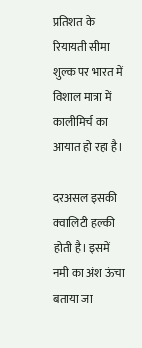प्रतिशत के रियायती सीमा शुल्क पर भारत में विशाल मात्रा में कालीमिर्च का आयात हो रहा है।

दरअसल इसकी क्वालिटी हल्की होती है। इसमें नमी का अंश ऊंचा बताया जा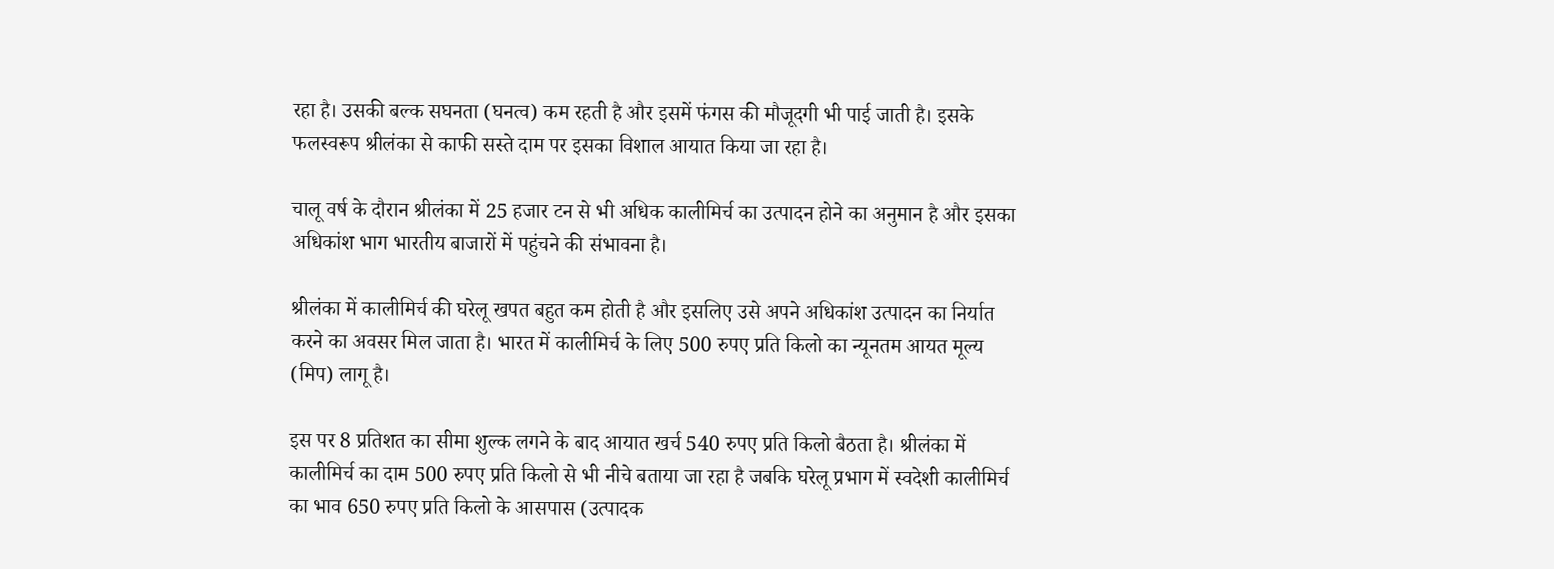रहा है। उसकी बल्क सघनता (घनत्व) कम रहती है और इसमें फंगस की मौजूदगी भी पाई जाती है। इसके फलस्वरूप श्रीलंका से काफी सस्ते दाम पर इसका विशाल आयात किया जा रहा है।

चालू वर्ष के दौरान श्रीलंका में 25 हजार टन से भी अधिक कालीमिर्च का उत्पादन होने का अनुमान है और इसका अधिकांश भाग भारतीय बाजारों में पहुंचने की संभावना है।

श्रीलंका में कालीमिर्च की घरेलू खपत बहुत कम होती है और इसलिए उसे अपने अधिकांश उत्पादन का निर्यात करने का अवसर मिल जाता है। भारत में कालीमिर्च के लिए 500 रुपए प्रति किलो का न्यूनतम आयत मूल्य (मिप) लागू है।

इस पर 8 प्रतिशत का सीमा शुल्क लगने के बाद आयात खर्च 540 रुपए प्रति किलो बैठता है। श्रीलंका में कालीमिर्च का दाम 500 रुपए प्रति किलो से भी नीचे बताया जा रहा है जबकि घरेलू प्रभाग में स्वदेशी कालीमिर्च का भाव 650 रुपए प्रति किलो के आसपास (उत्पादक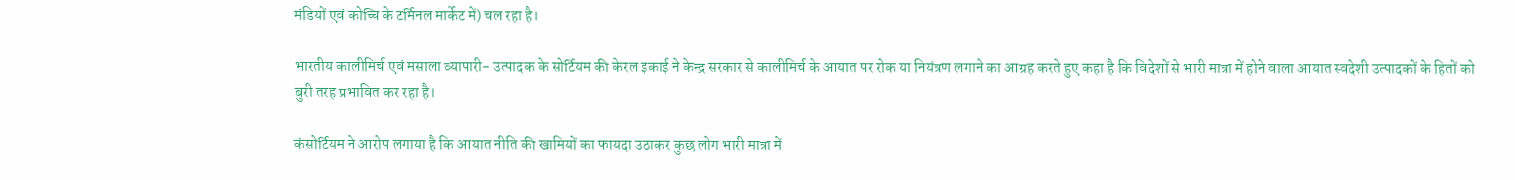मंडियों एवं कोच्चि के टर्मिनल मार्केट में) चल रहा है।

भारतीय कालीमिर्च एवं मसाला व्यापारी- उत्पादक के सोर्टियम की केरल इकाई ने केन्द्र सरकार से कालीमिर्च के आयात पर रोक या नियंत्रण लगाने का आग्रह करते हुए कहा है कि विदेशों से भारी मात्रा में होने वाला आयात स्वदेशी उत्पादकों के हितों को बुरी तरह प्रभावित कर रहा है।

कंसोर्टियम ने आरोप लगाया है कि आयात नीति की खामियों का फायदा उठाकर कुछ लोग भारी मात्रा में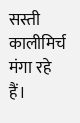सस्ती कालीमिर्च मंगा रहे हैं।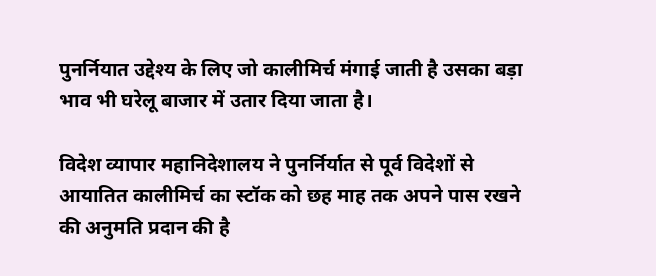पुनर्नियात उद्देश्य के लिए जो कालीमिर्च मंगाई जाती है उसका बड़ा भाव भी घरेलू बाजार में उतार दिया जाता है।

विदेश व्यापार महानिदेशालय ने पुनर्निर्यात से पूर्व विदेशों से आयातित कालीमिर्च का स्टॉक को छह माह तक अपने पास रखने की अनुमति प्रदान की है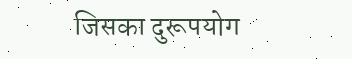जिसका दुरूपयोग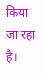किया जा रहा है।